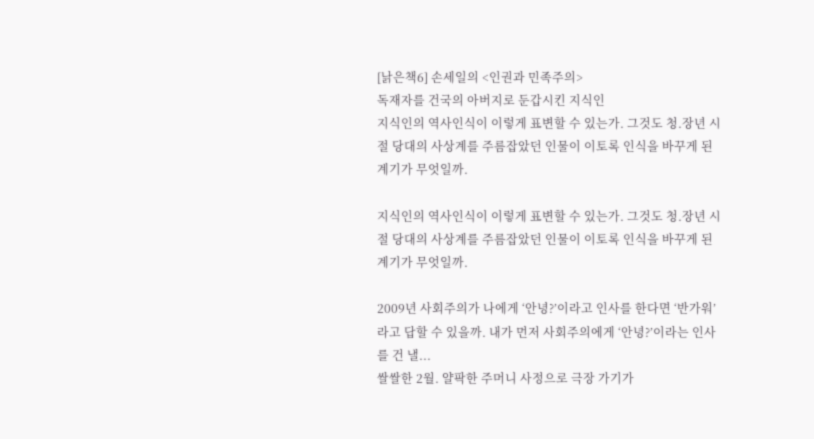[낡은책6] 손세일의 <인권과 민족주의>
독재자를 건국의 아버지로 둔갑시킨 지식인
지식인의 역사인식이 이렇게 표변할 수 있는가. 그것도 청.장년 시절 당대의 사상계를 주름잡았던 인물이 이토록 인식을 바꾸게 된 계기가 무엇일까.

지식인의 역사인식이 이렇게 표변할 수 있는가. 그것도 청.장년 시절 당대의 사상계를 주름잡았던 인물이 이토록 인식을 바꾸게 된 계기가 무엇일까.

2009년 사회주의가 나에게 ‘안녕?’이라고 인사를 한다면 ‘반가워’라고 답할 수 있을까. 내가 먼저 사회주의에게 ‘안녕?’이라는 인사를 건 낼...
쌀쌀한 2월. 얄팍한 주머니 사정으로 극장 가기가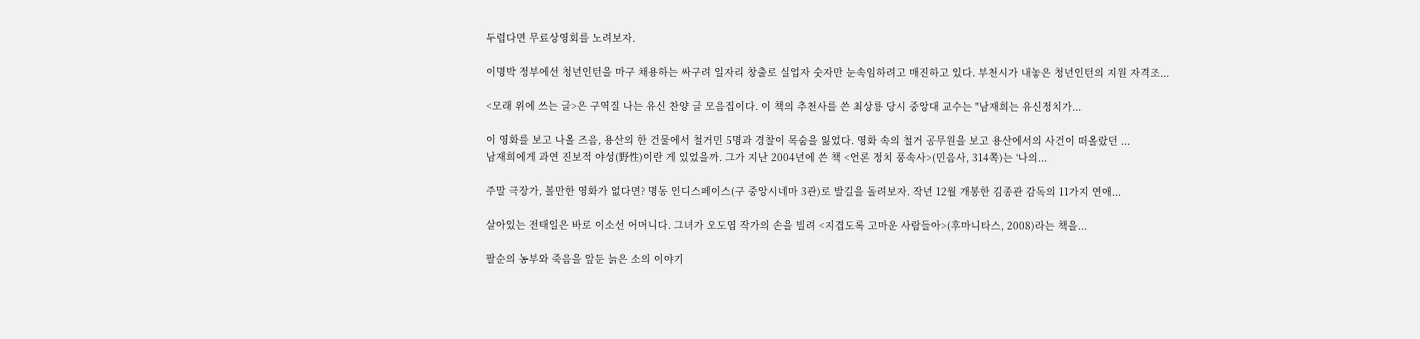두렵다면 무료상영회를 노려보자.

이명박 정부에선 청년인턴을 마구 채용하는 싸구려 일자리 창출로 실업자 숫자만 눈속임하려고 매진하고 있다. 부천시가 내놓은 청년인턴의 지원 자격조...

<모래 위에 쓰는 글>은 구역질 나는 유신 찬양 글 모음집이다. 이 책의 추천사를 쓴 최상룡 당시 중앙대 교수는 "남재희는 유신정치가...

이 영화를 보고 나올 즈음, 용산의 한 건물에서 철거민 5명과 경찰이 목숨을 잃었다. 영화 속의 철거 공무원을 보고 용산에서의 사건이 떠올랐던 ...
남재희에게 과연 진보적 야성(野性)이란 게 있었을까. 그가 지난 2004년에 쓴 책 <언론 정치 풍속사>(민음사, 314쪽)는 ‘나의...

주말 극장가, 볼만한 영화가 없다면? 명동 인디스페이스(구 중앙시네마 3관)로 발길을 돌려보자. 작년 12월 개봉한 김종관 감독의 11가지 연애...

살아있는 전태일은 바로 이소선 어머니다. 그녀가 오도엽 작가의 손을 빌려 <지겹도록 고마운 사람들아>(후마니타스, 2008)라는 책을...

팔순의 농부와 죽음을 앞둔 늙은 소의 이야기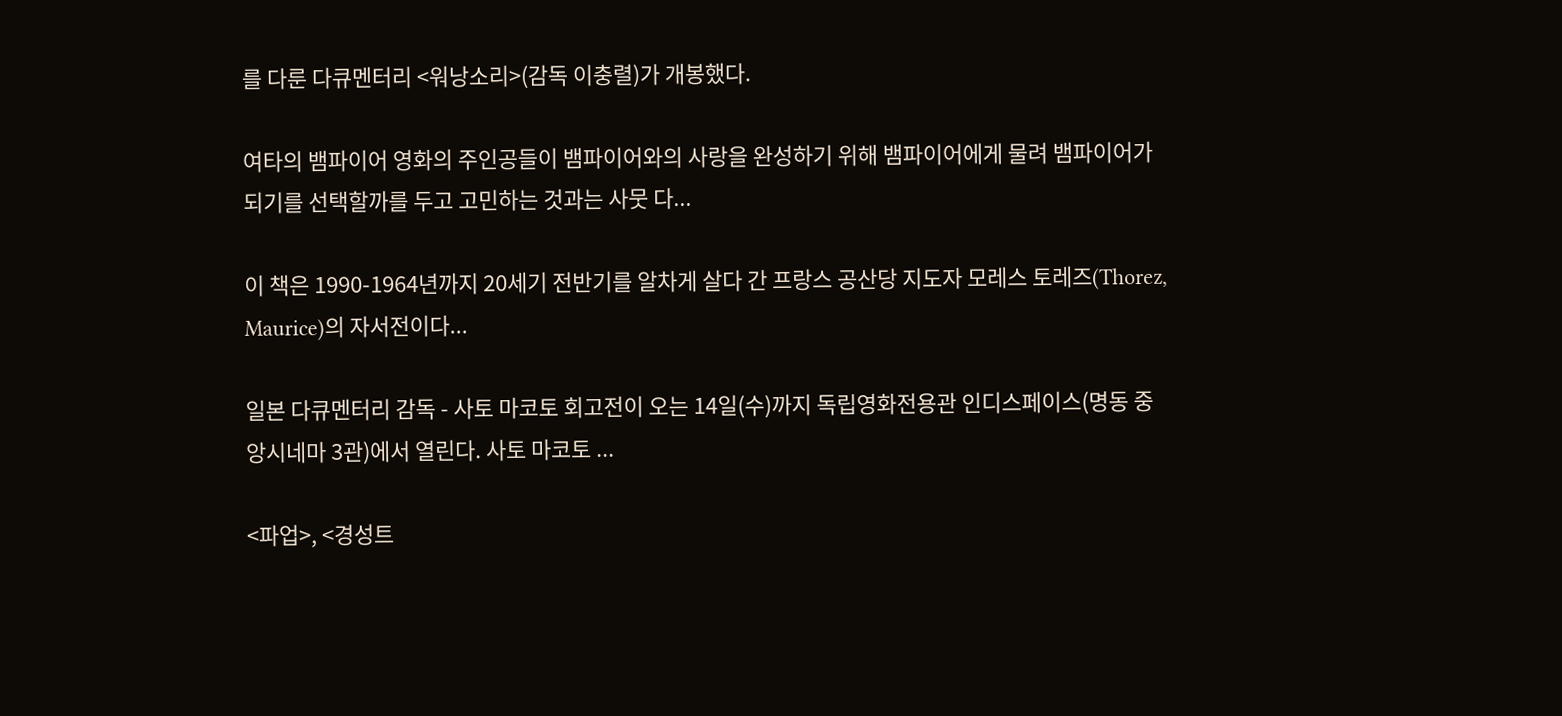를 다룬 다큐멘터리 <워낭소리>(감독 이충렬)가 개봉했다.

여타의 뱀파이어 영화의 주인공들이 뱀파이어와의 사랑을 완성하기 위해 뱀파이어에게 물려 뱀파이어가 되기를 선택할까를 두고 고민하는 것과는 사뭇 다...

이 책은 1990-1964년까지 20세기 전반기를 알차게 살다 간 프랑스 공산당 지도자 모레스 토레즈(Thorez, Maurice)의 자서전이다...

일본 다큐멘터리 감독 - 사토 마코토 회고전이 오는 14일(수)까지 독립영화전용관 인디스페이스(명동 중앙시네마 3관)에서 열린다. 사토 마코토 ...

<파업>, <경성트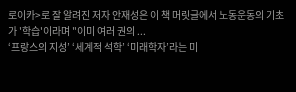로이카>로 잘 알려진 저자 안재성은 이 책 머릿글에서 노동운동의 기초가 '학습'이라며 "이미 여러 권의 ...
‘프랑스의 지성’ ‘세계적 석학’ ‘미래학자’라는 미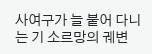사여구가 늘 붙어 다니는 기 소르망의 궤변